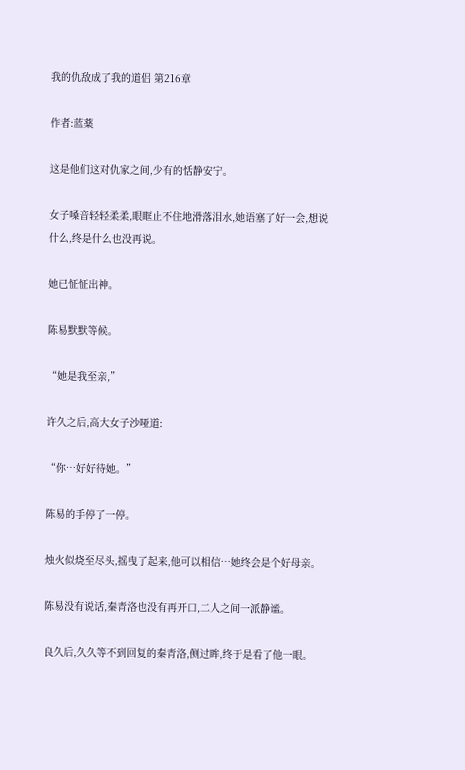我的仇敌成了我的道侣 第216章

作者:蓝薬

这是他们这对仇家之间,少有的恬静安宁。

女子嗓音轻轻柔柔,眼眶止不住地滑落泪水,她语塞了好一会,想说什么,终是什么也没再说。

她已怔怔出神。

陈易默默等候。

“她是我至亲,”

许久之后,高大女子沙哑道:

“你…好好待她。”

陈易的手停了一停。

烛火似烧至尽头,摇曳了起来,他可以相信…她终会是个好母亲。

陈易没有说话,秦青洛也没有再开口,二人之间一派静谧。

良久后,久久等不到回复的秦青洛,侧过眸,终于是看了他一眼。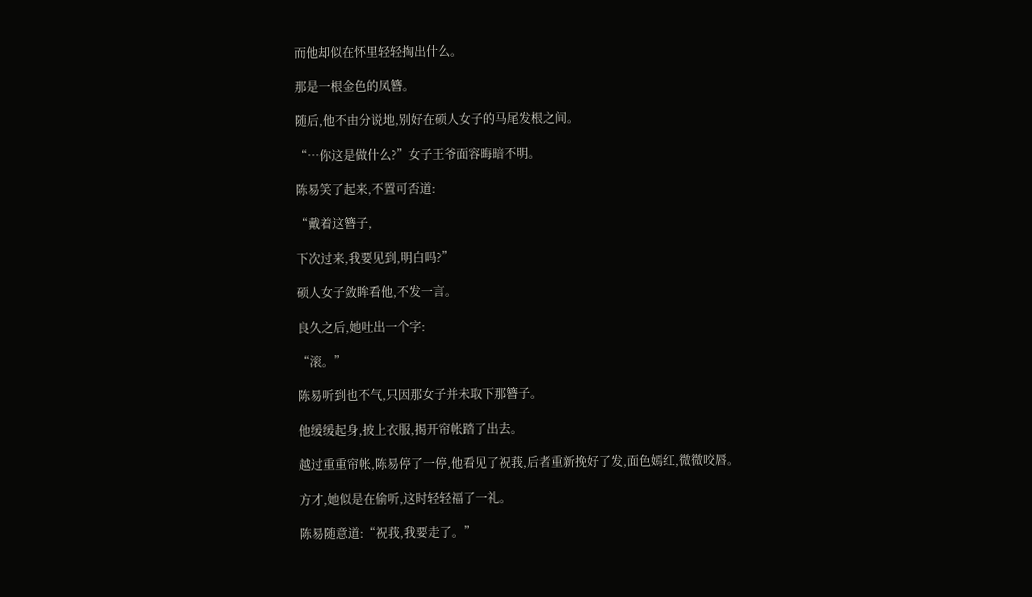而他却似在怀里轻轻掏出什么。

那是一根金色的凤簪。

随后,他不由分说地,别好在硕人女子的马尾发根之间。

“…你这是做什么?”女子王爷面容晦暗不明。

陈易笑了起来,不置可否道:

“戴着这簪子,

下次过来,我要见到,明白吗?”

硕人女子敛眸看他,不发一言。

良久之后,她吐出一个字:

“滚。”

陈易听到也不气,只因那女子并未取下那簪子。

他缓缓起身,披上衣服,揭开帘帐踏了出去。

越过重重帘帐,陈易停了一停,他看见了祝莪,后者重新挽好了发,面色嫣红,微微咬唇。

方才,她似是在偷听,这时轻轻福了一礼。

陈易随意道:“祝莪,我要走了。”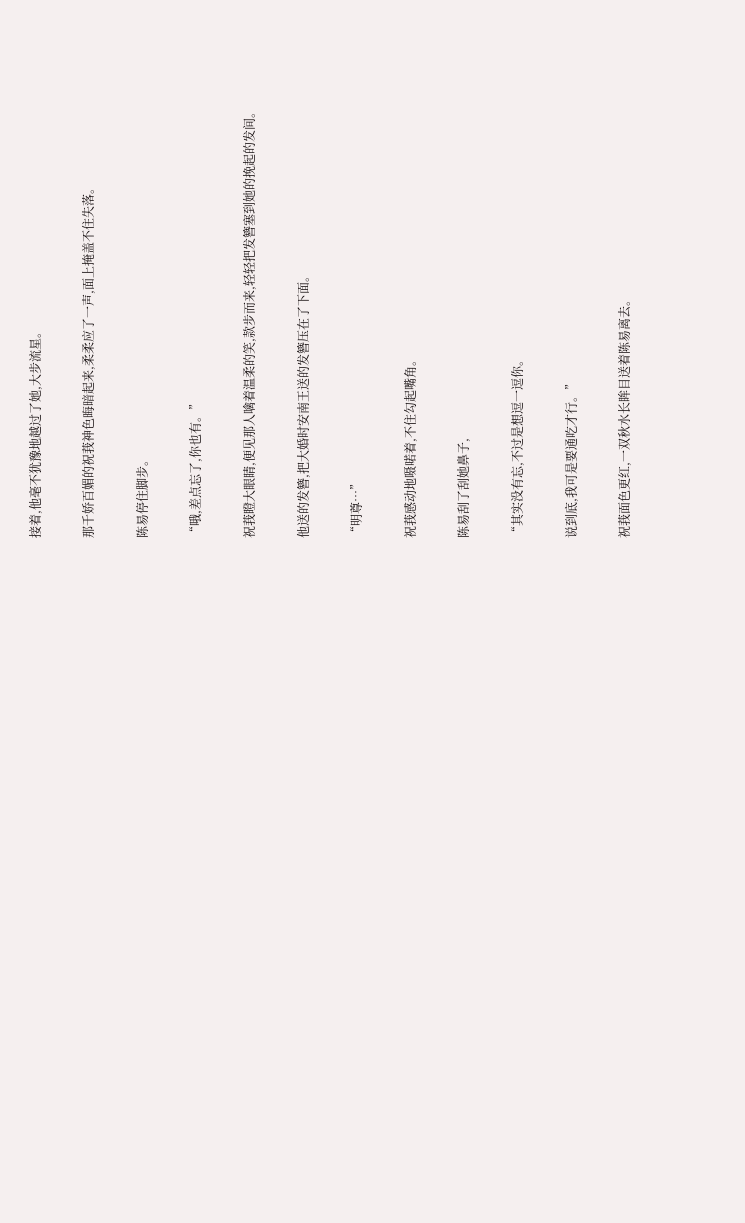接着,他毫不犹豫地越过了她,大步流星。

那千娇百媚的祝莪神色晦暗起来,柔柔应了一声,面上掩盖不住失落。

陈易停住脚步。

“哦,差点忘了,你也有。”

祝莪瞪大眼睛,便见那人噙着温柔的笑,款步而来,轻轻把发簪塞到她的挽起的发间。

他送的发簪,把大婚时安南王送的发簪压在了下面。

“明尊…”

祝莪感动地嗫喏着,不住勾起嘴角。

陈易刮了刮她鼻子,

“其实没有忘,不过是想逗一逗你。

说到底,我可是要通吃才行。”

祝莪面色更红,一双秋水长眸目送着陈易离去。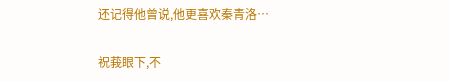还记得他曾说,他更喜欢秦青洛…

祝莪眼下,不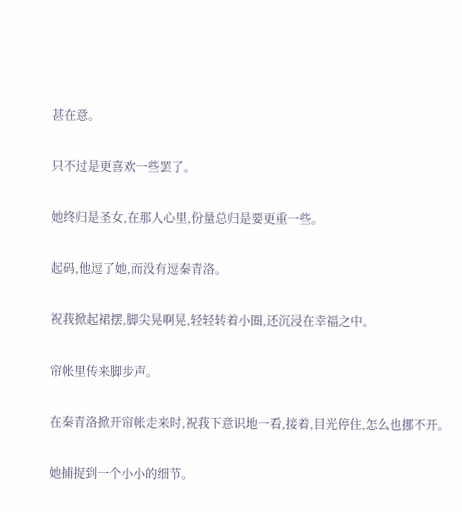甚在意。

只不过是更喜欢一些罢了。

她终归是圣女,在那人心里,份量总归是要更重一些。

起码,他逗了她,而没有逗秦青洛。

祝莪掀起裙摆,脚尖晃啊晃,轻轻转着小圈,还沉浸在幸福之中。

帘帐里传来脚步声。

在秦青洛掀开帘帐走来时,祝莪下意识地一看,接着,目光停住,怎么也挪不开。

她捕捉到一个小小的细节。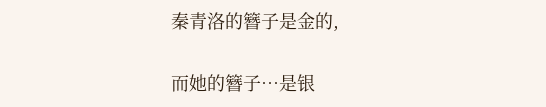秦青洛的簪子是金的,

而她的簪子…是银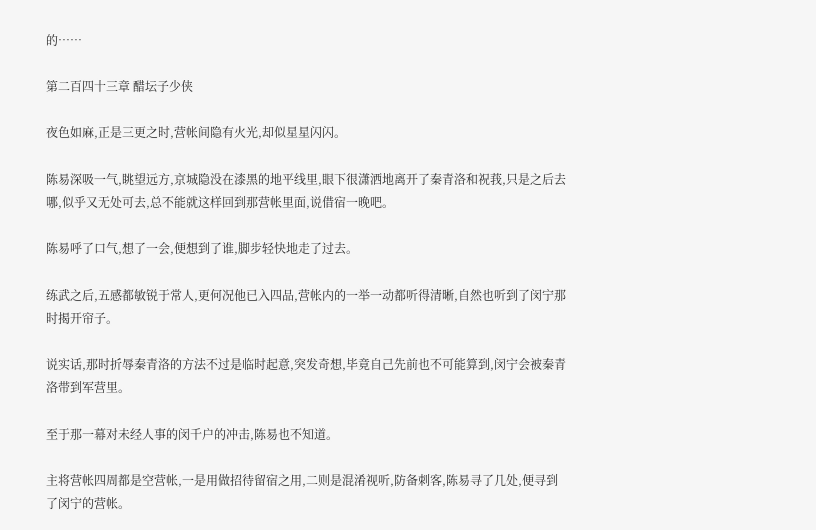的……

第二百四十三章 醋坛子少侠

夜色如麻,正是三更之时,营帐间隐有火光,却似星星闪闪。

陈易深吸一气,眺望远方,京城隐没在漆黑的地平线里,眼下很潇洒地离开了秦青洛和祝莪,只是之后去哪,似乎又无处可去,总不能就这样回到那营帐里面,说借宿一晚吧。

陈易呼了口气,想了一会,便想到了谁,脚步轻快地走了过去。

练武之后,五感都敏锐于常人,更何况他已入四品,营帐内的一举一动都听得清晰,自然也听到了闵宁那时揭开帘子。

说实话,那时折辱秦青洛的方法不过是临时起意,突发奇想,毕竟自己先前也不可能算到,闵宁会被秦青洛带到军营里。

至于那一幕对未经人事的闵千户的冲击,陈易也不知道。

主将营帐四周都是空营帐,一是用做招待留宿之用,二则是混淆视听,防备刺客,陈易寻了几处,便寻到了闵宁的营帐。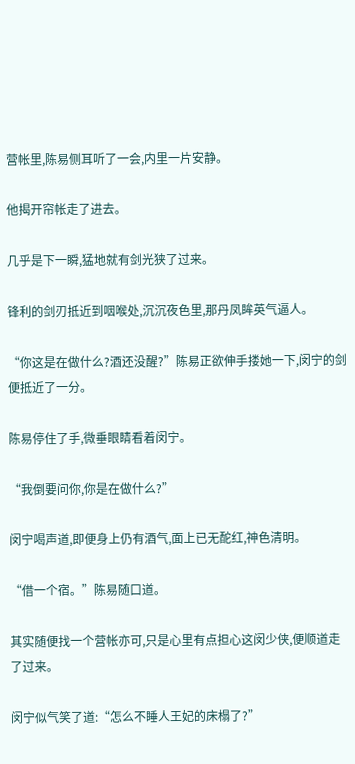营帐里,陈易侧耳听了一会,内里一片安静。

他揭开帘帐走了进去。

几乎是下一瞬,猛地就有剑光狭了过来。

锋利的剑刃抵近到咽喉处,沉沉夜色里,那丹凤眸英气逼人。

“你这是在做什么?酒还没醒?”陈易正欲伸手搂她一下,闵宁的剑便抵近了一分。

陈易停住了手,微垂眼睛看着闵宁。

“我倒要问你,你是在做什么?”

闵宁喝声道,即便身上仍有酒气,面上已无酡红,神色清明。

“借一个宿。”陈易随口道。

其实随便找一个营帐亦可,只是心里有点担心这闵少侠,便顺道走了过来。

闵宁似气笑了道:“怎么不睡人王妃的床榻了?”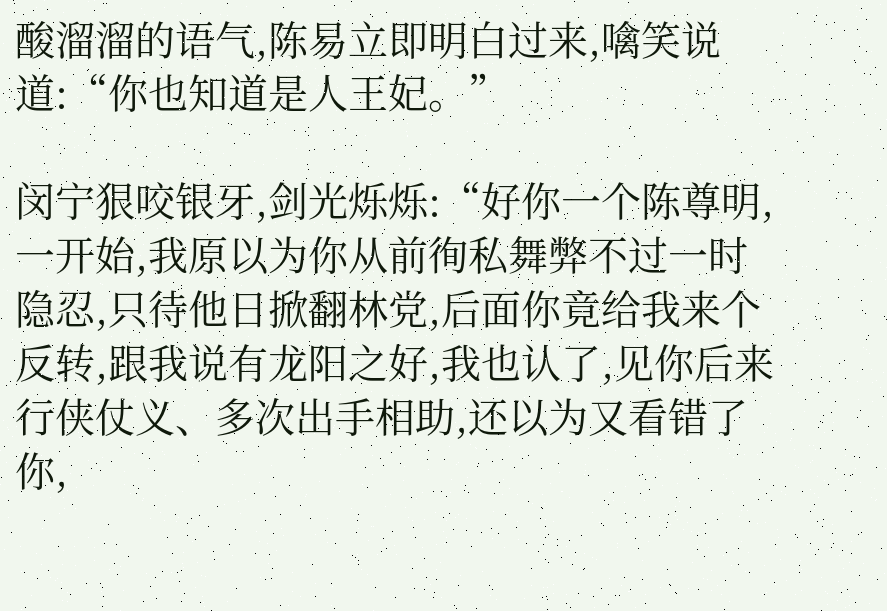酸溜溜的语气,陈易立即明白过来,噙笑说道:“你也知道是人王妃。”

闵宁狠咬银牙,剑光烁烁:“好你一个陈尊明,一开始,我原以为你从前徇私舞弊不过一时隐忍,只待他日掀翻林党,后面你竟给我来个反转,跟我说有龙阳之好,我也认了,见你后来行侠仗义、多次出手相助,还以为又看错了你,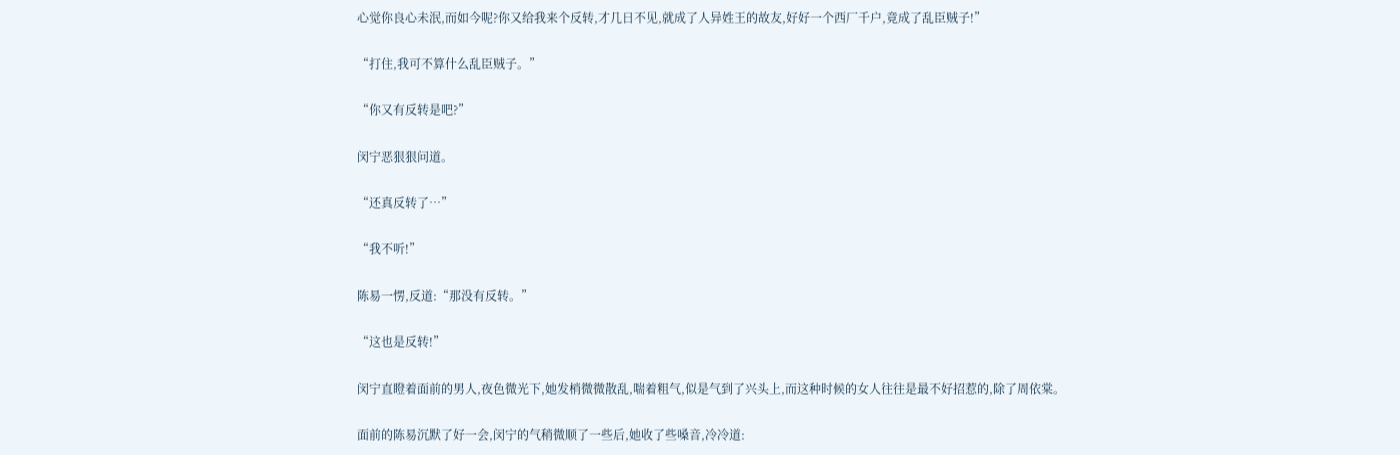心觉你良心未泯,而如今呢?你又给我来个反转,才几日不见,就成了人异姓王的故友,好好一个西厂千户,竟成了乱臣贼子!”

“打住,我可不算什么乱臣贼子。”

“你又有反转是吧?”

闵宁恶狠狠问道。

“还真反转了…”

“我不听!”

陈易一愣,反道:“那没有反转。”

“这也是反转!”

闵宁直瞪着面前的男人,夜色微光下,她发梢微微散乱,喘着粗气,似是气到了兴头上,而这种时候的女人往往是最不好招惹的,除了周依棠。

面前的陈易沉默了好一会,闵宁的气稍微顺了一些后,她收了些嗓音,冷冷道: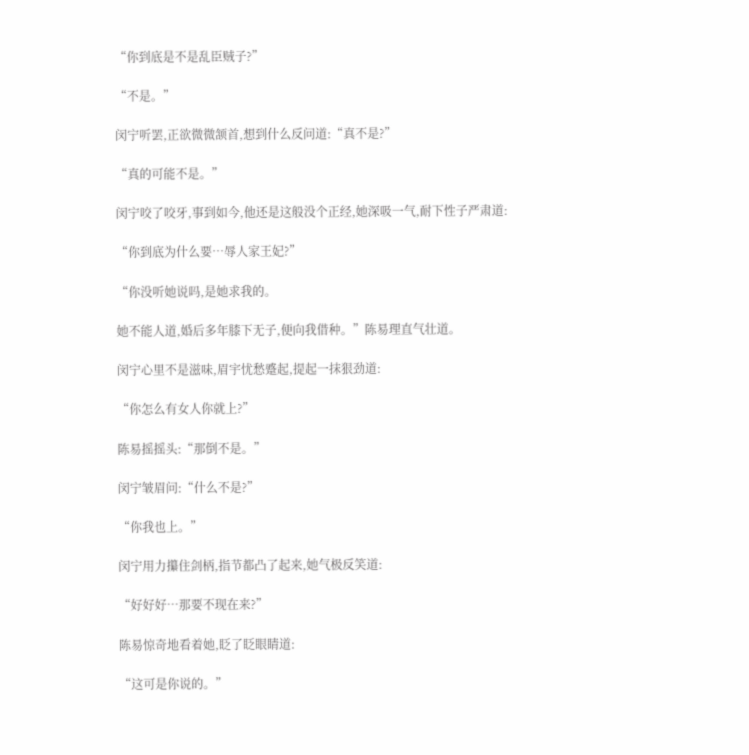“你到底是不是乱臣贼子?”

“不是。”

闵宁听罢,正欲微微颔首,想到什么反问道:“真不是?”

“真的可能不是。”

闵宁咬了咬牙,事到如今,他还是这般没个正经,她深吸一气,耐下性子严肃道:

“你到底为什么要…辱人家王妃?”

“你没听她说吗,是她求我的。

她不能人道,婚后多年膝下无子,便向我借种。”陈易理直气壮道。

闵宁心里不是滋味,眉宇忧愁蹙起,提起一抹狠劲道:

“你怎么有女人你就上?”

陈易摇摇头:“那倒不是。”

闵宁皱眉问:“什么不是?”

“你我也上。”

闵宁用力攥住剑柄,指节都凸了起来,她气极反笑道:

“好好好…那要不现在来?”

陈易惊奇地看着她,眨了眨眼睛道:

“这可是你说的。”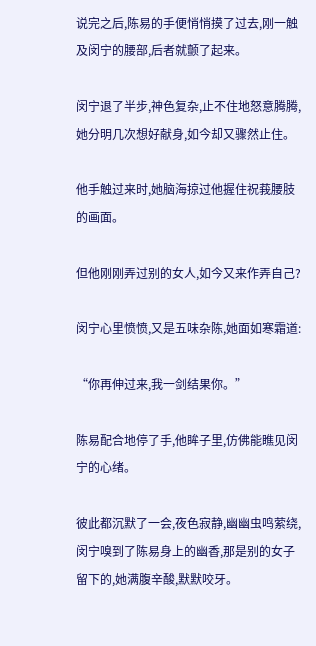说完之后,陈易的手便悄悄摸了过去,刚一触及闵宁的腰部,后者就颤了起来。

闵宁退了半步,神色复杂,止不住地怒意腾腾,她分明几次想好献身,如今却又骤然止住。

他手触过来时,她脑海掠过他握住祝莪腰肢的画面。

但他刚刚弄过别的女人,如今又来作弄自己?

闵宁心里愤愤,又是五味杂陈,她面如寒霜道:

“你再伸过来,我一剑结果你。”

陈易配合地停了手,他眸子里,仿佛能瞧见闵宁的心绪。

彼此都沉默了一会,夜色寂静,幽幽虫鸣萦绕,闵宁嗅到了陈易身上的幽香,那是别的女子留下的,她满腹辛酸,默默咬牙。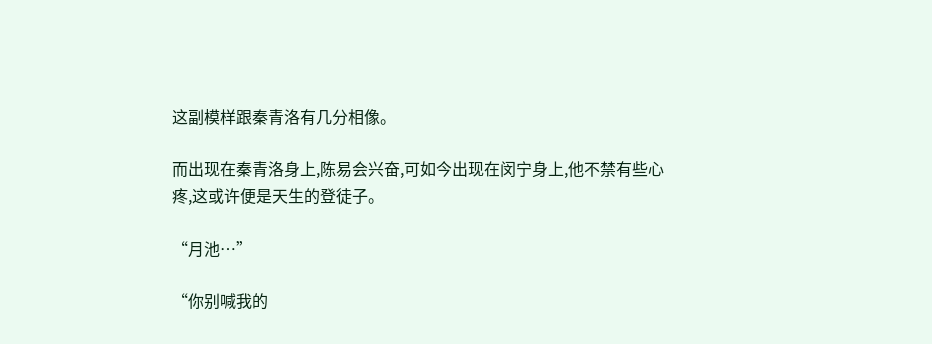这副模样跟秦青洛有几分相像。

而出现在秦青洛身上,陈易会兴奋,可如今出现在闵宁身上,他不禁有些心疼,这或许便是天生的登徒子。

“月池…”

“你别喊我的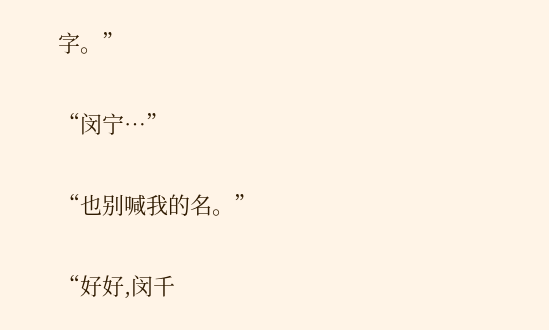字。”

“闵宁…”

“也别喊我的名。”

“好好,闵千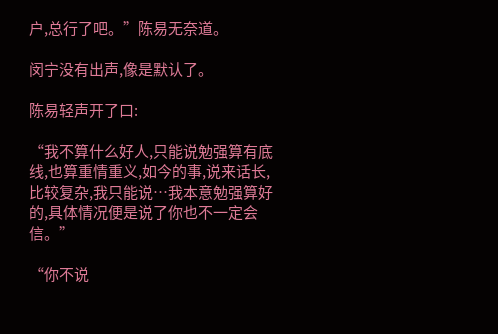户,总行了吧。”陈易无奈道。

闵宁没有出声,像是默认了。

陈易轻声开了口:

“我不算什么好人,只能说勉强算有底线,也算重情重义,如今的事,说来话长,比较复杂,我只能说…我本意勉强算好的,具体情况便是说了你也不一定会信。”

“你不说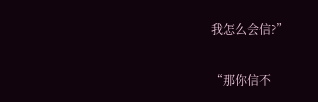我怎么会信?”

“那你信不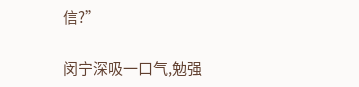信?”

闵宁深吸一口气,勉强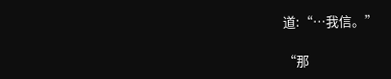道:“…我信。”

“那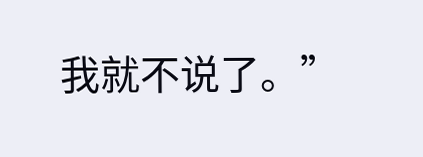我就不说了。”